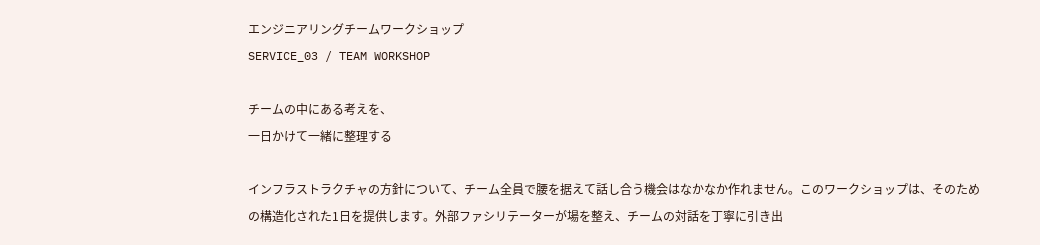エンジニアリングチームワークショップ
SERVICE_03 / TEAM WORKSHOP

チームの中にある考えを、
一日かけて一緒に整理する

インフラストラクチャの方針について、チーム全員で腰を据えて話し合う機会はなかなか作れません。このワークショップは、そのための構造化された1日を提供します。外部ファシリテーターが場を整え、チームの対話を丁寧に引き出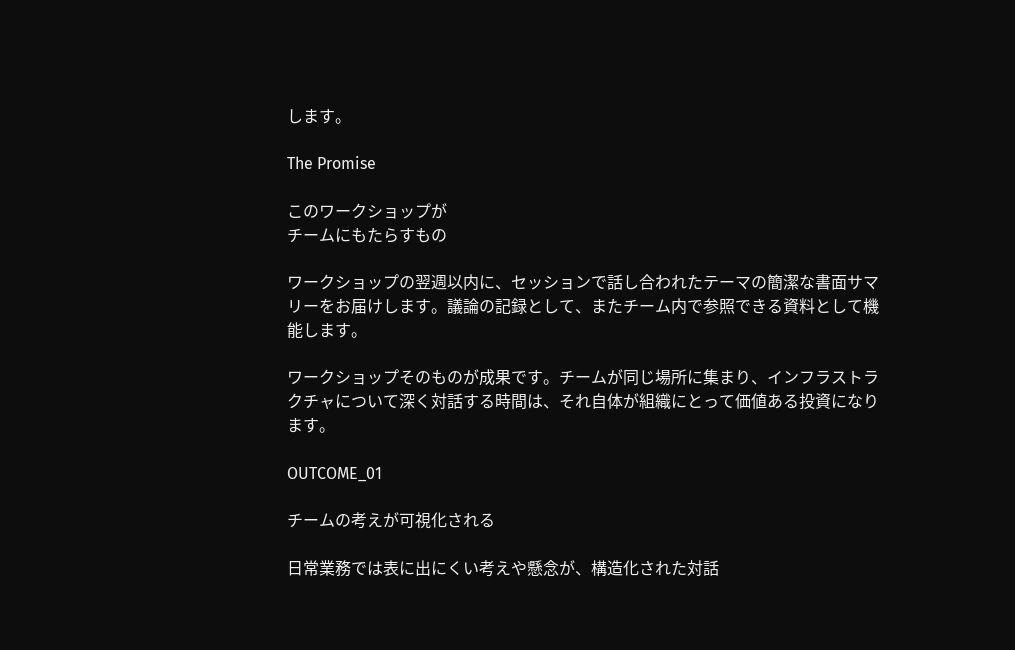します。

The Promise

このワークショップが
チームにもたらすもの

ワークショップの翌週以内に、セッションで話し合われたテーマの簡潔な書面サマリーをお届けします。議論の記録として、またチーム内で参照できる資料として機能します。

ワークショップそのものが成果です。チームが同じ場所に集まり、インフラストラクチャについて深く対話する時間は、それ自体が組織にとって価値ある投資になります。

OUTCOME_01

チームの考えが可視化される

日常業務では表に出にくい考えや懸念が、構造化された対話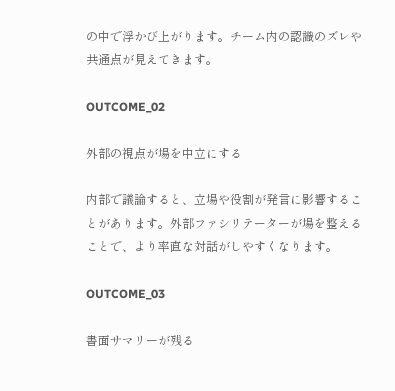の中で浮かび上がります。チーム内の認識のズレや共通点が見えてきます。

OUTCOME_02

外部の視点が場を中立にする

内部で議論すると、立場や役割が発言に影響することがあります。外部ファシリテーターが場を整えることで、より率直な対話がしやすくなります。

OUTCOME_03

書面サマリーが残る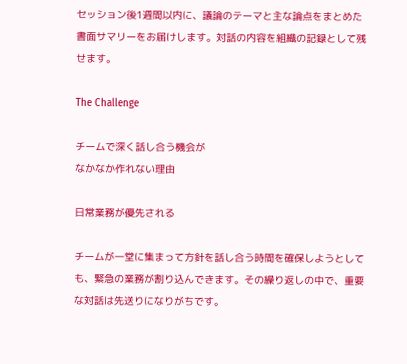セッション後1週間以内に、議論のテーマと主な論点をまとめた書面サマリーをお届けします。対話の内容を組織の記録として残せます。

The Challenge

チームで深く話し合う機会が
なかなか作れない理由

日常業務が優先される

チームが一堂に集まって方針を話し合う時間を確保しようとしても、緊急の業務が割り込んできます。その繰り返しの中で、重要な対話は先送りになりがちです。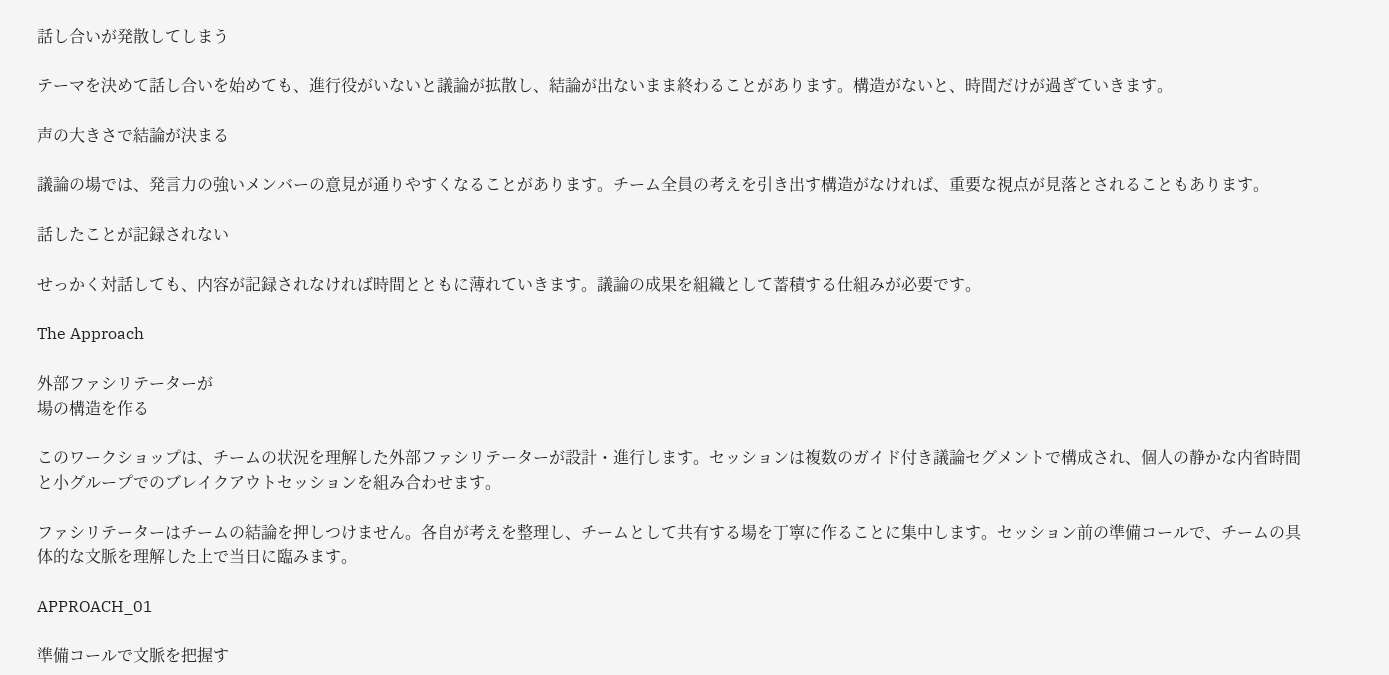話し合いが発散してしまう

テーマを決めて話し合いを始めても、進行役がいないと議論が拡散し、結論が出ないまま終わることがあります。構造がないと、時間だけが過ぎていきます。

声の大きさで結論が決まる

議論の場では、発言力の強いメンバーの意見が通りやすくなることがあります。チーム全員の考えを引き出す構造がなければ、重要な視点が見落とされることもあります。

話したことが記録されない

せっかく対話しても、内容が記録されなければ時間とともに薄れていきます。議論の成果を組織として蓄積する仕組みが必要です。

The Approach

外部ファシリテーターが
場の構造を作る

このワークショップは、チームの状況を理解した外部ファシリテーターが設計・進行します。セッションは複数のガイド付き議論セグメントで構成され、個人の静かな内省時間と小グループでのブレイクアウトセッションを組み合わせます。

ファシリテーターはチームの結論を押しつけません。各自が考えを整理し、チームとして共有する場を丁寧に作ることに集中します。セッション前の準備コールで、チームの具体的な文脈を理解した上で当日に臨みます。

APPROACH_01

準備コールで文脈を把握す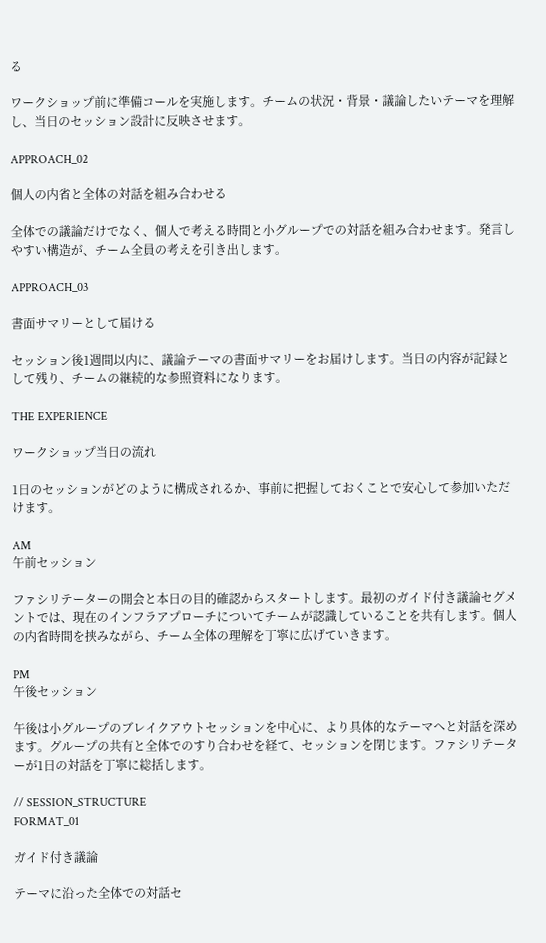る

ワークショップ前に準備コールを実施します。チームの状況・背景・議論したいテーマを理解し、当日のセッション設計に反映させます。

APPROACH_02

個人の内省と全体の対話を組み合わせる

全体での議論だけでなく、個人で考える時間と小グループでの対話を組み合わせます。発言しやすい構造が、チーム全員の考えを引き出します。

APPROACH_03

書面サマリーとして届ける

セッション後1週間以内に、議論テーマの書面サマリーをお届けします。当日の内容が記録として残り、チームの継続的な参照資料になります。

THE EXPERIENCE

ワークショップ当日の流れ

1日のセッションがどのように構成されるか、事前に把握しておくことで安心して参加いただけます。

AM
午前セッション

ファシリテーターの開会と本日の目的確認からスタートします。最初のガイド付き議論セグメントでは、現在のインフラアプローチについてチームが認識していることを共有します。個人の内省時間を挟みながら、チーム全体の理解を丁寧に広げていきます。

PM
午後セッション

午後は小グループのブレイクアウトセッションを中心に、より具体的なテーマへと対話を深めます。グループの共有と全体でのすり合わせを経て、セッションを閉じます。ファシリテーターが1日の対話を丁寧に総括します。

// SESSION_STRUCTURE
FORMAT_01

ガイド付き議論

テーマに沿った全体での対話セ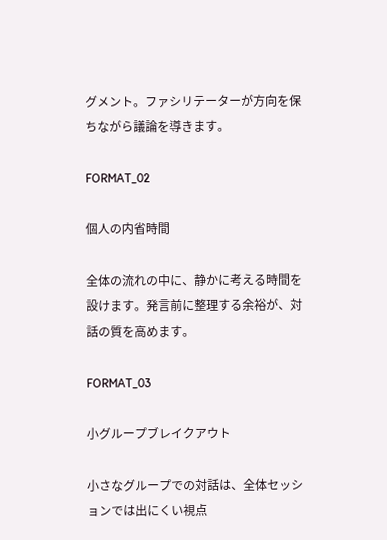グメント。ファシリテーターが方向を保ちながら議論を導きます。

FORMAT_02

個人の内省時間

全体の流れの中に、静かに考える時間を設けます。発言前に整理する余裕が、対話の質を高めます。

FORMAT_03

小グループブレイクアウト

小さなグループでの対話は、全体セッションでは出にくい視点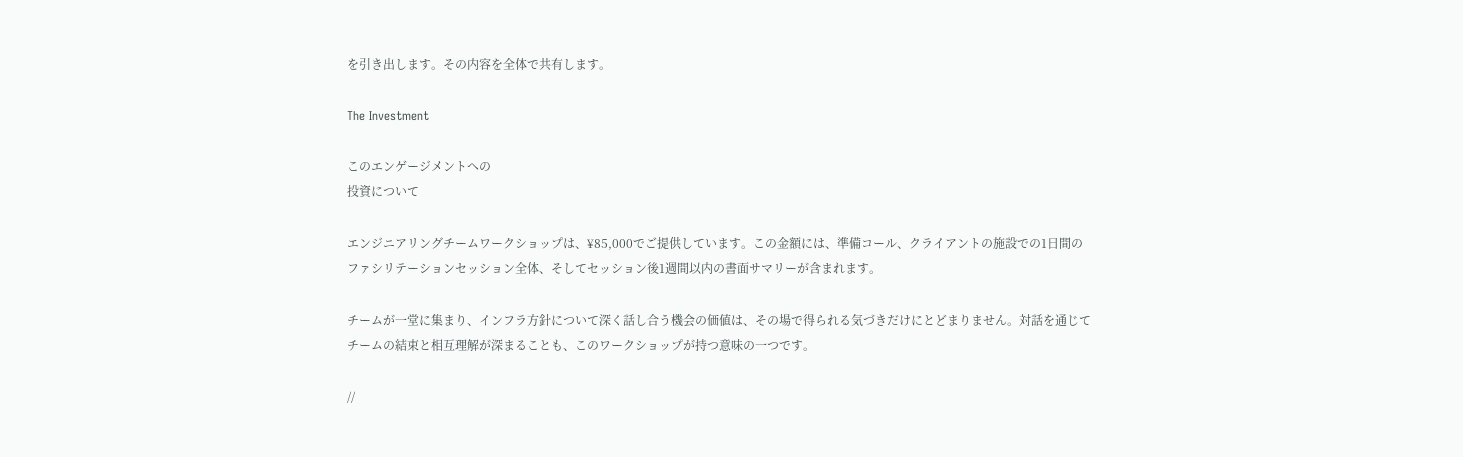を引き出します。その内容を全体で共有します。

The Investment

このエンゲージメントへの
投資について

エンジニアリングチームワークショップは、¥85,000でご提供しています。この金額には、準備コール、クライアントの施設での1日間のファシリテーションセッション全体、そしてセッション後1週間以内の書面サマリーが含まれます。

チームが一堂に集まり、インフラ方針について深く話し合う機会の価値は、その場で得られる気づきだけにとどまりません。対話を通じてチームの結束と相互理解が深まることも、このワークショップが持つ意味の一つです。

//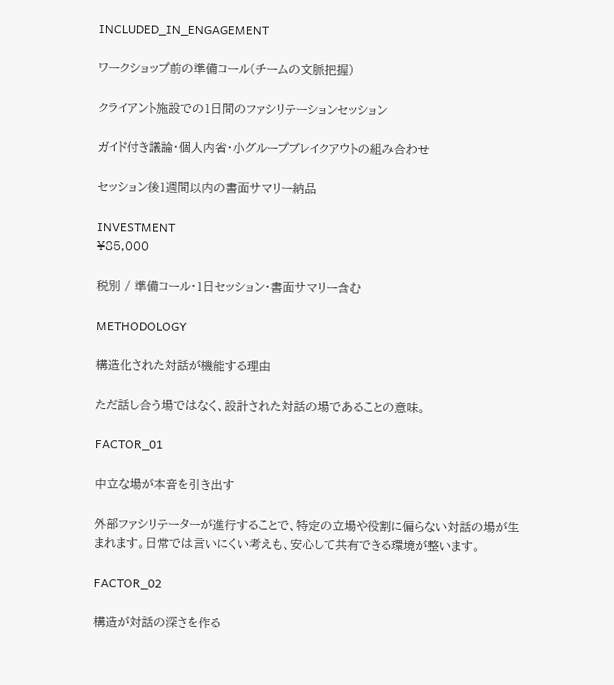INCLUDED_IN_ENGAGEMENT

ワークショップ前の準備コール(チームの文脈把握)

クライアント施設での1日間のファシリテーションセッション

ガイド付き議論・個人内省・小グループブレイクアウトの組み合わせ

セッション後1週間以内の書面サマリー納品

INVESTMENT
¥85,000

税別 / 準備コール・1日セッション・書面サマリー含む

METHODOLOGY

構造化された対話が機能する理由

ただ話し合う場ではなく、設計された対話の場であることの意味。

FACTOR_01

中立な場が本音を引き出す

外部ファシリテーターが進行することで、特定の立場や役割に偏らない対話の場が生まれます。日常では言いにくい考えも、安心して共有できる環境が整います。

FACTOR_02

構造が対話の深さを作る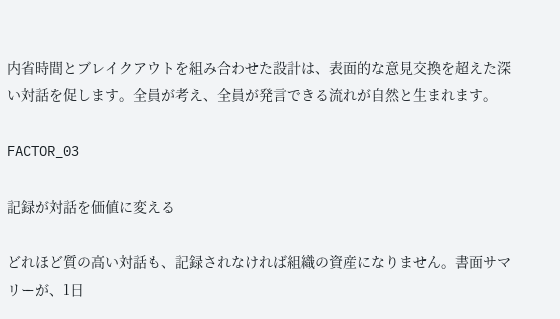内省時間とブレイクアウトを組み合わせた設計は、表面的な意見交換を超えた深い対話を促します。全員が考え、全員が発言できる流れが自然と生まれます。

FACTOR_03

記録が対話を価値に変える

どれほど質の高い対話も、記録されなければ組織の資産になりません。書面サマリーが、1日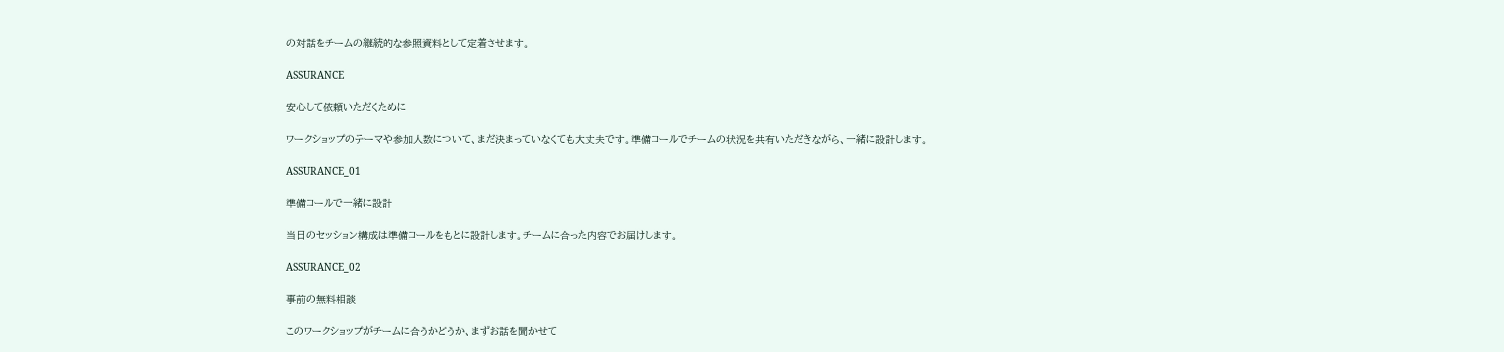の対話をチームの継続的な参照資料として定着させます。

ASSURANCE

安心して依頼いただくために

ワークショップのテーマや参加人数について、まだ決まっていなくても大丈夫です。準備コールでチームの状況を共有いただきながら、一緒に設計します。

ASSURANCE_01

準備コールで一緒に設計

当日のセッション構成は準備コールをもとに設計します。チームに合った内容でお届けします。

ASSURANCE_02

事前の無料相談

このワークショップがチームに合うかどうか、まずお話を聞かせて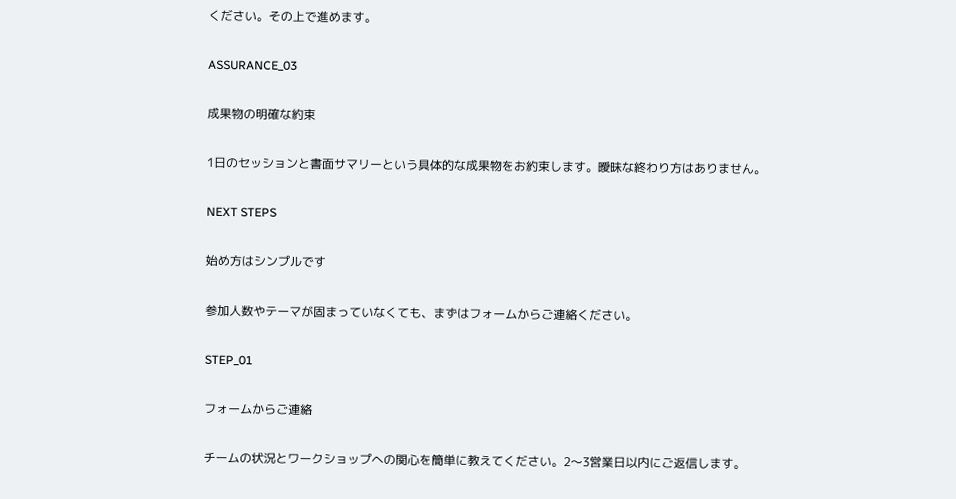ください。その上で進めます。

ASSURANCE_03

成果物の明確な約束

1日のセッションと書面サマリーという具体的な成果物をお約束します。曖昧な終わり方はありません。

NEXT STEPS

始め方はシンプルです

参加人数やテーマが固まっていなくても、まずはフォームからご連絡ください。

STEP_01

フォームからご連絡

チームの状況とワークショップへの関心を簡単に教えてください。2〜3営業日以内にご返信します。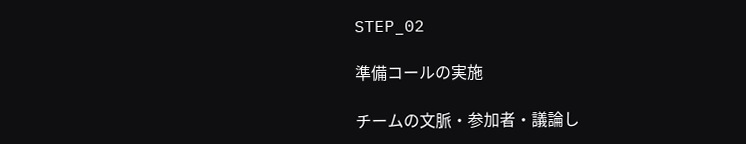STEP_02

準備コールの実施

チームの文脈・参加者・議論し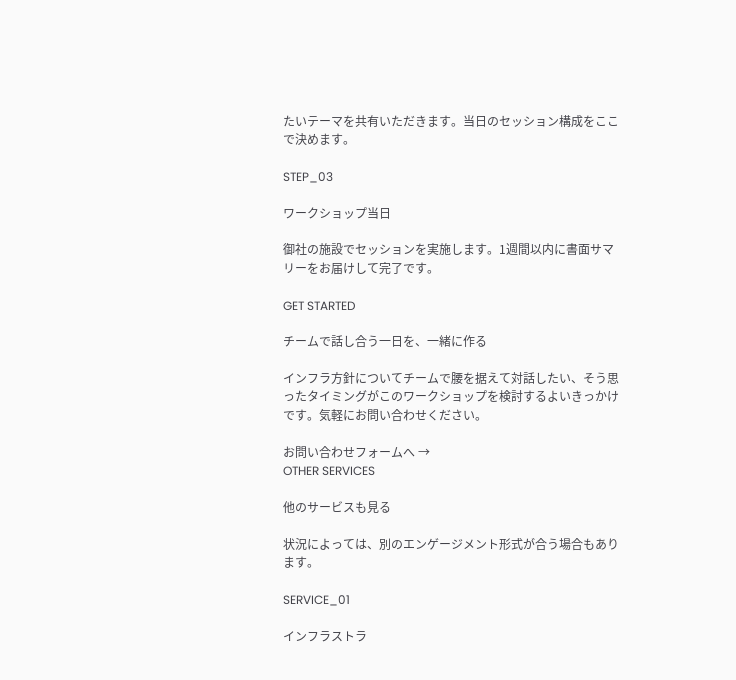たいテーマを共有いただきます。当日のセッション構成をここで決めます。

STEP_03

ワークショップ当日

御社の施設でセッションを実施します。1週間以内に書面サマリーをお届けして完了です。

GET STARTED

チームで話し合う一日を、一緒に作る

インフラ方針についてチームで腰を据えて対話したい、そう思ったタイミングがこのワークショップを検討するよいきっかけです。気軽にお問い合わせください。

お問い合わせフォームへ →
OTHER SERVICES

他のサービスも見る

状況によっては、別のエンゲージメント形式が合う場合もあります。

SERVICE_01

インフラストラ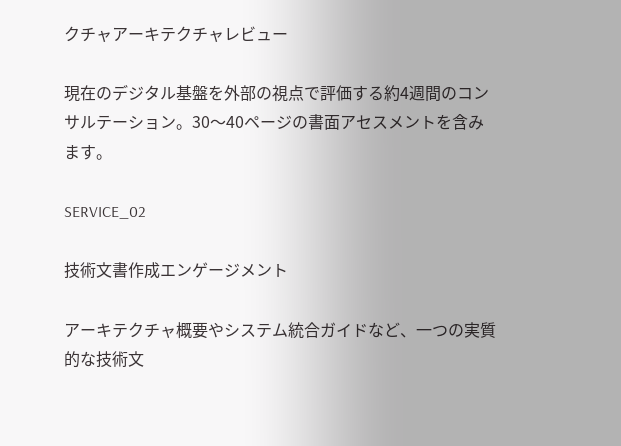クチャアーキテクチャレビュー

現在のデジタル基盤を外部の視点で評価する約4週間のコンサルテーション。30〜40ページの書面アセスメントを含みます。

SERVICE_02

技術文書作成エンゲージメント

アーキテクチャ概要やシステム統合ガイドなど、一つの実質的な技術文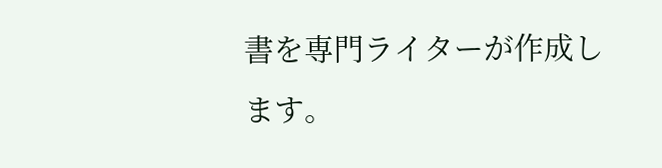書を専門ライターが作成します。